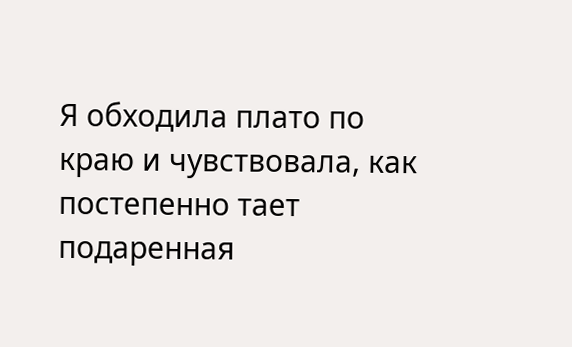Я обходила плато по краю и чувствовала, как постепенно тает подаренная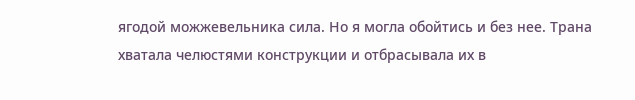ягодой можжевельника сила. Но я могла обойтись и без нее. Трана хватала челюстями конструкции и отбрасывала их в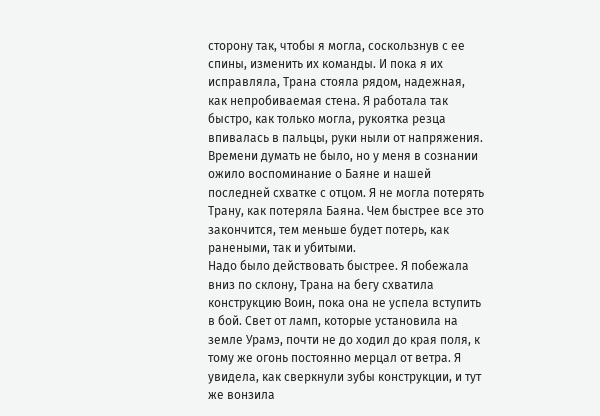сторону так, чтобы я могла, соскользнув с ее спины, изменить их команды. И пока я их исправляла, Трана стояла рядом, надежная, как непробиваемая стена. Я работала так быстро, как только могла, рукоятка резца впивалась в пальцы, руки ныли от напряжения. Времени думать не было, но у меня в сознании ожило воспоминание о Баяне и нашей последней схватке с отцом. Я не могла потерять Трану, как потеряла Баяна. Чем быстрее все это закончится, тем меньше будет потерь, как ранеными, так и убитыми.
Надо было действовать быстрее. Я побежала вниз по склону, Трана на бегу схватила конструкцию Воин, пока она не успела вступить в бой. Свет от ламп, которые установила на земле Урамэ, почти не до ходил до края поля, к тому же огонь постоянно мерцал от ветра. Я увидела, как сверкнули зубы конструкции, и тут же вонзила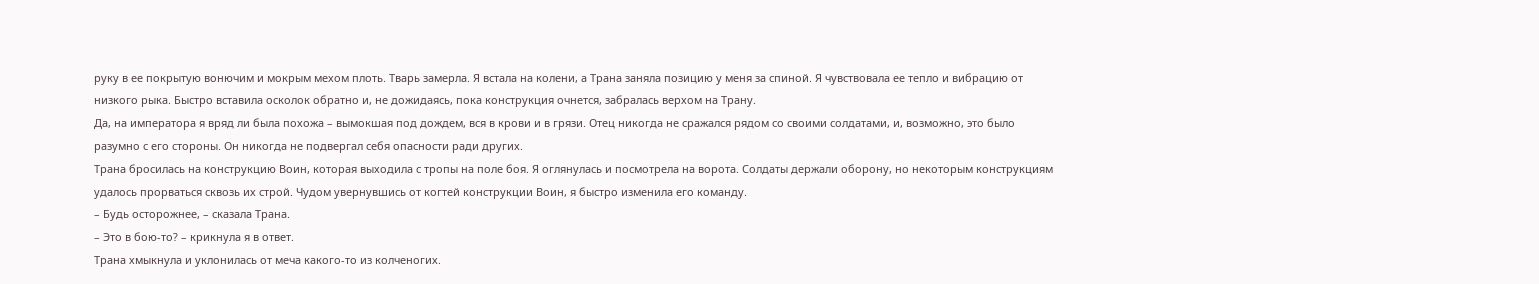руку в ее покрытую вонючим и мокрым мехом плоть. Тварь замерла. Я встала на колени, а Трана заняла позицию у меня за спиной. Я чувствовала ее тепло и вибрацию от низкого рыка. Быстро вставила осколок обратно и, не дожидаясь, пока конструкция очнется, забралась верхом на Трану.
Да, на императора я вряд ли была похожа – вымокшая под дождем, вся в крови и в грязи. Отец никогда не сражался рядом со своими солдатами, и, возможно, это было разумно с его стороны. Он никогда не подвергал себя опасности ради других.
Трана бросилась на конструкцию Воин, которая выходила с тропы на поле боя. Я оглянулась и посмотрела на ворота. Солдаты держали оборону, но некоторым конструкциям удалось прорваться сквозь их строй. Чудом увернувшись от когтей конструкции Воин, я быстро изменила его команду.
– Будь осторожнее, – сказала Трана.
– Это в бою-то? – крикнула я в ответ.
Трана хмыкнула и уклонилась от меча какого-то из колченогих.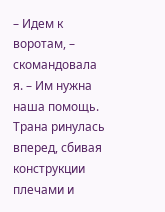– Идем к воротам, – скомандовала я. – Им нужна наша помощь.
Трана ринулась вперед, сбивая конструкции плечами и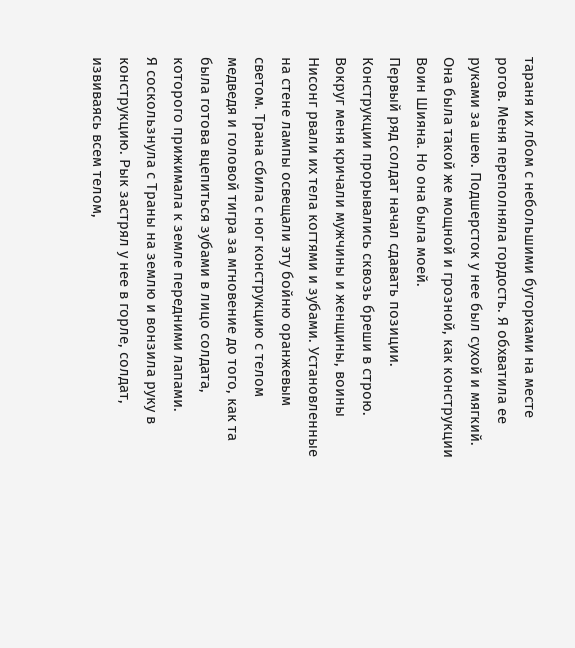тараня их лбом с небольшими бугорками на месте рогов. Меня переполняла гордость. Я обхватила ее руками за шею. Подшерсток у нее был сухой и мягкий. Она была такой же мощной и грозной, как конструкции Воин Шияна. Но она была моей.
Первый ряд солдат начал сдавать позиции. Конструкции прорывались сквозь бреши в строю. Вокруг меня кричали мужчины и женщины, воины Нисонг рвали их тела когтями и зубами. Установленные на стене лампы освещали эту бойню оранжевым светом. Трана сбила с ног конструкцию с телом медведя и головой тигра за мгновение до того, как та была готова вцепиться зубами в лицо солдата, которого прижимала к земле передними лапами.
Я соскользнула с Траны на землю и вонзила руку в конструкцию. Рык застрял у нее в горле, солдат, извиваясь всем телом,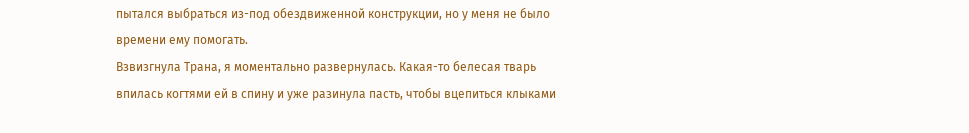пытался выбраться из-под обездвиженной конструкции, но у меня не было времени ему помогать.
Взвизгнула Трана, я моментально развернулась. Какая-то белесая тварь впилась когтями ей в спину и уже разинула пасть, чтобы вцепиться клыками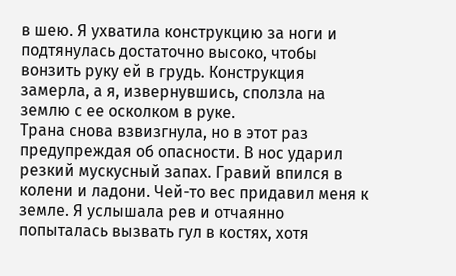в шею. Я ухватила конструкцию за ноги и подтянулась достаточно высоко, чтобы вонзить руку ей в грудь. Конструкция замерла, а я, извернувшись, сползла на землю с ее осколком в руке.
Трана снова взвизгнула, но в этот раз предупреждая об опасности. В нос ударил резкий мускусный запах. Гравий впился в колени и ладони. Чей-то вес придавил меня к земле. Я услышала рев и отчаянно попыталась вызвать гул в костях, хотя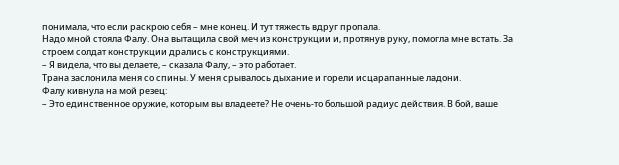понимала, что если раскрою себя – мне конец. И тут тяжесть вдруг пропала.
Надо мной стояла Фалу. Она вытащила свой меч из конструкции и, протянув руку, помогла мне встать. За строем солдат конструкции дрались с конструкциями.
– Я видела, что вы делаете, – сказала Фалу, – это работает.
Трана заслонила меня со спины. У меня срывалось дыхание и горели исцарапанные ладони.
Фалу кивнула на мой резец:
– Это единственное оружие, которым вы владеете? Не очень-то большой радиус действия. В бой, ваше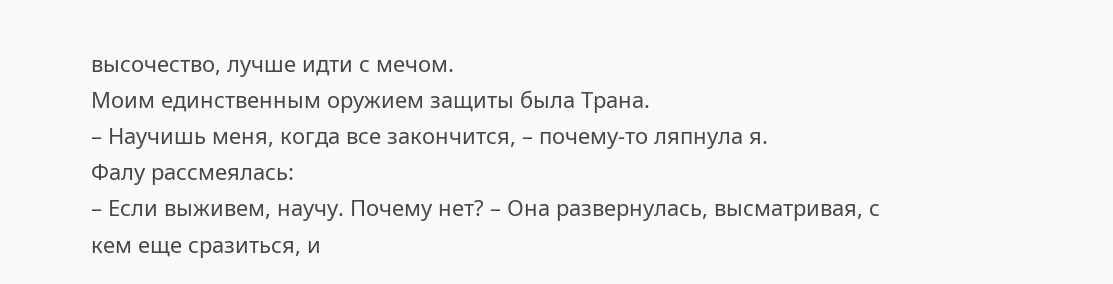высочество, лучше идти с мечом.
Моим единственным оружием защиты была Трана.
– Научишь меня, когда все закончится, – почему-то ляпнула я.
Фалу рассмеялась:
– Если выживем, научу. Почему нет? – Она развернулась, высматривая, с кем еще сразиться, и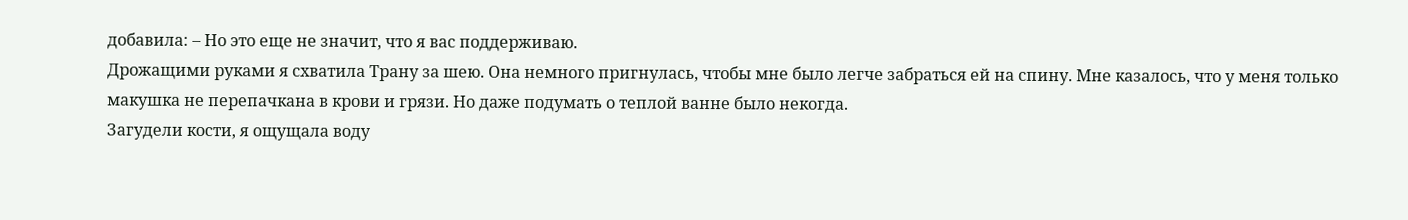добавила: – Но это еще не значит, что я вас поддерживаю.
Дрожащими руками я схватила Трану за шею. Она немного пригнулась, чтобы мне было легче забраться ей на спину. Мне казалось, что у меня только макушка не перепачкана в крови и грязи. Но даже подумать о теплой ванне было некогда.
Загудели кости, я ощущала воду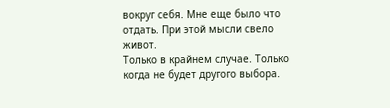вокруг себя. Мне еще было что отдать. При этой мысли свело живот.
Только в крайнем случае. Только когда не будет другого выбора.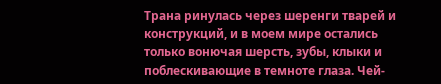Трана ринулась через шеренги тварей и конструкций, и в моем мире остались только вонючая шерсть, зубы, клыки и поблескивающие в темноте глаза. Чей-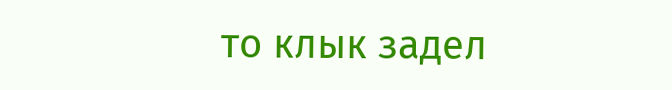то клык задел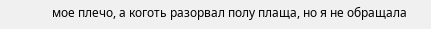мое плечо, а коготь разорвал полу плаща, но я не обращала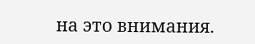на это внимания.